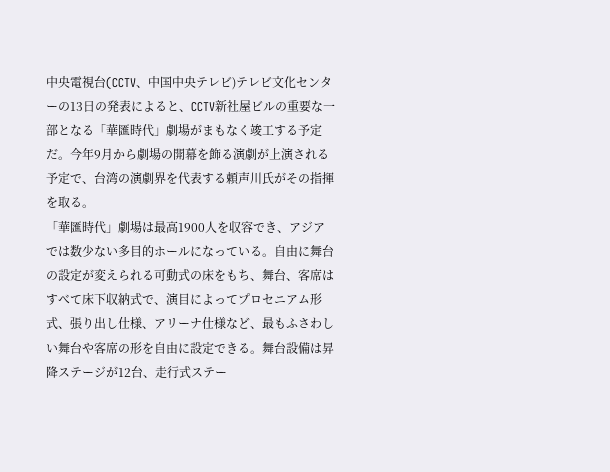中央電視台(CCTV、中国中央テレビ)テレビ文化センターの13日の発表によると、CCTV新社屋ビルの重要な一部となる「華匯時代」劇場がまもなく竣工する予定だ。今年9月から劇場の開幕を飾る演劇が上演される予定で、台湾の演劇界を代表する頼声川氏がその指揮を取る。
「華匯時代」劇場は最高1900人を収容でき、アジアでは数少ない多目的ホールになっている。自由に舞台の設定が変えられる可動式の床をもち、舞台、客席はすべて床下収納式で、演目によってプロセニアム形式、張り出し仕様、アリーナ仕様など、最もふさわしい舞台や客席の形を自由に設定できる。舞台設備は昇降ステージが12台、走行式ステー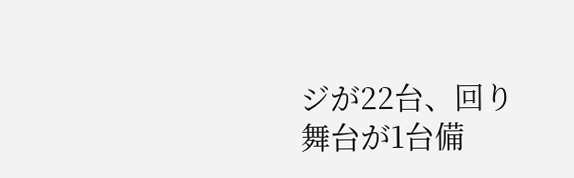ジが22台、回り舞台が1台備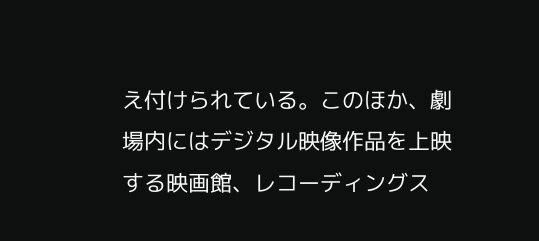え付けられている。このほか、劇場内にはデジタル映像作品を上映する映画館、レコーディングス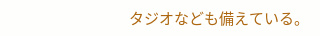タジオなども備えている。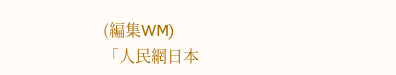(編集WM)
「人民網日本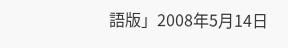語版」2008年5月14日